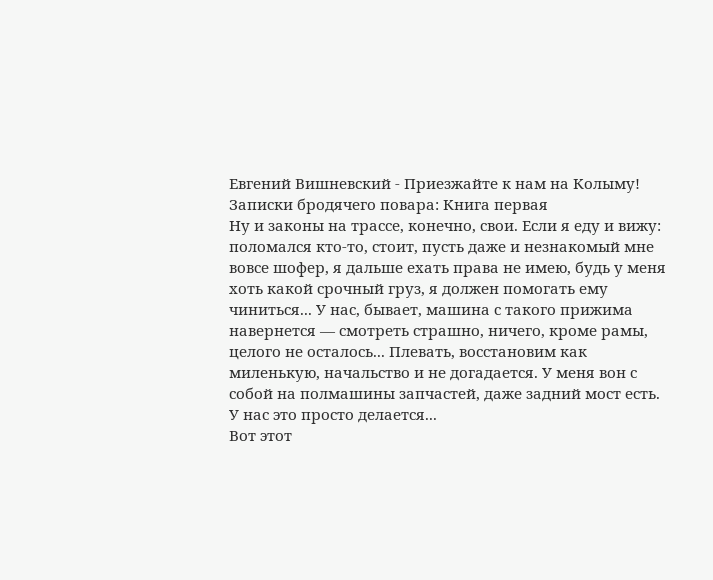Евгений Вишневский - Приезжайте к нам на Колыму! Записки бродячего повара: Книга первая
Ну и законы на трассе, конечно, свои. Если я еду и вижу: поломался кто-то, стоит, пусть даже и незнакомый мне вовсе шофер, я дальше ехать права не имею, будь у меня хоть какой срочный груз, я должен помогать ему чиниться... У нас, бывает, машина с такого прижима навернется — смотреть страшно, ничего, кроме рамы, целого не осталось... Плевать, восстановим как миленькую, начальство и не догадается. У меня вон с собой на полмашины запчастей, даже задний мост есть. У нас это просто делается...
Вот этот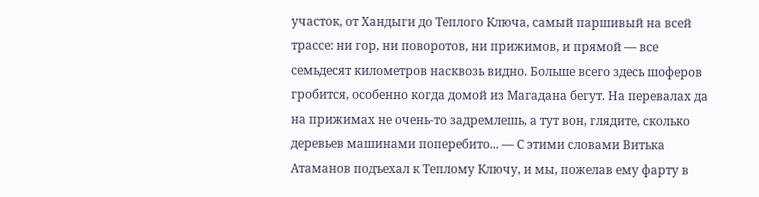участок, от Хандыги до Теплого Ключа, самый паршивый на всей трассе: ни гор, ни поворотов, ни прижимов, и прямой — все семьдесят километров насквозь видно. Больше всего здесь шоферов гробится, особенно когда домой из Магадана бегут. На перевалах да на прижимах не очень-то задремлешь, а тут вон, глядите, сколько деревьев машинами поперебито... — С этими словами Витька Атаманов подъехал к Теплому Ключу, и мы, пожелав ему фарту в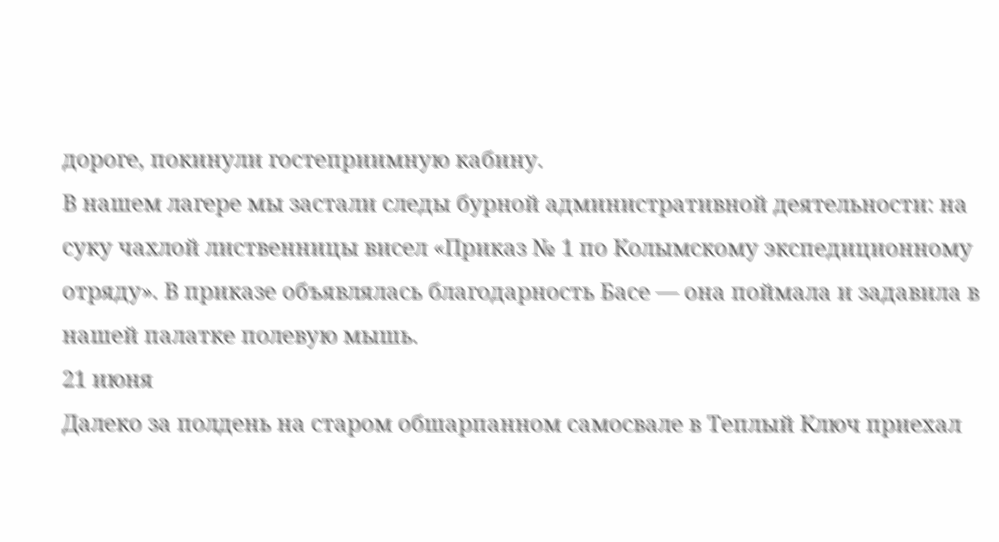дороге, покинули гостеприимную кабину.
В нашем лагере мы застали следы бурной административной деятельности: на суку чахлой лиственницы висел «Приказ № 1 по Колымскому экспедиционному отряду». В приказе объявлялась благодарность Басе — она поймала и задавила в нашей палатке полевую мышь.
21 июня
Далеко за полдень на старом обшарпанном самосвале в Теплый Ключ приехал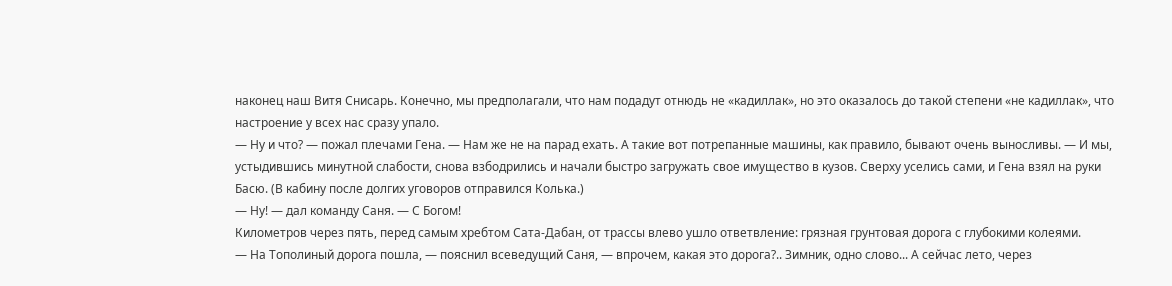наконец наш Витя Снисарь. Конечно, мы предполагали, что нам подадут отнюдь не «кадиллак», но это оказалось до такой степени «не кадиллак», что настроение у всех нас сразу упало.
— Ну и что? — пожал плечами Гена. — Нам же не на парад ехать. А такие вот потрепанные машины, как правило, бывают очень выносливы. — И мы, устыдившись минутной слабости, снова взбодрились и начали быстро загружать свое имущество в кузов. Сверху уселись сами, и Гена взял на руки Басю. (В кабину после долгих уговоров отправился Колька.)
— Ну! — дал команду Саня. — С Богом!
Километров через пять, перед самым хребтом Сата-Дабан, от трассы влево ушло ответвление: грязная грунтовая дорога с глубокими колеями.
— На Тополиный дорога пошла, — пояснил всеведущий Саня, — впрочем, какая это дорога?.. Зимник, одно слово... А сейчас лето, через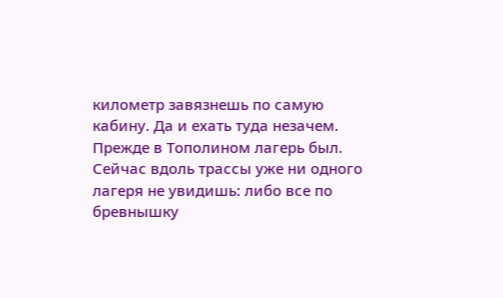километр завязнешь по самую кабину. Да и ехать туда незачем. Прежде в Тополином лагерь был. Сейчас вдоль трассы уже ни одного лагеря не увидишь: либо все по бревнышку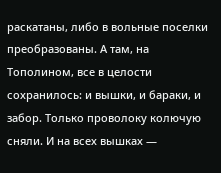раскатаны, либо в вольные поселки преобразованы. А там, на Тополином, все в целости сохранилось: и вышки, и бараки, и забор. Только проволоку колючую сняли. И на всех вышках —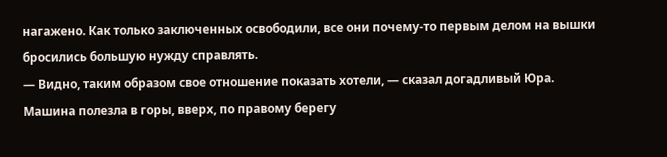нагажено. Как только заключенных освободили, все они почему-то первым делом на вышки бросились большую нужду справлять.
— Видно, таким образом свое отношение показать хотели, — сказал догадливый Юра.
Машина полезла в горы, вверх, по правому берегу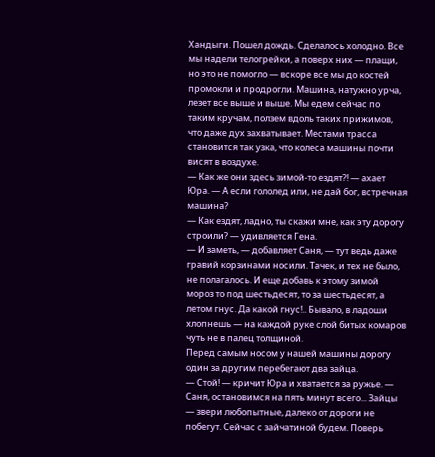Хандыги. Пошел дождь. Сделалось холодно. Все мы надели телогрейки, а поверх них — плащи, но это не помогло — вскоре все мы до костей промокли и продрогли. Машина, натужно урча, лезет все выше и выше. Мы едем сейчас по таким кручам, ползем вдоль таких прижимов, что даже дух захватывает. Местами трасса становится так узка, что колеса машины почти висят в воздухе.
— Как же они здесь зимой-то ездят?! — ахает Юра. — А если гололед или, не дай бог, встречная машина?
— Как ездят, ладно, ты скажи мне, как эту дорогу строили? — удивляется Гена.
— И заметь, — добавляет Саня, — тут ведь даже гравий корзинами носили. Тачек, и тех не было, не полагалось. И еще добавь к этому зимой мороз то под шестьдесят, то за шестьдесят, а летом гнус. Да какой гнус!.. Бывало, в ладоши хлопнешь — на каждой руке слой битых комаров чуть не в палец толщиной.
Перед самым носом у нашей машины дорогу один за другим перебегают два зайца.
— Стой! — кричит Юра и хватается за ружье. — Саня, остановимся на пять минут всего... Зайцы — звери любопытные, далеко от дороги не побегут. Сейчас с зайчатиной будем. Поверь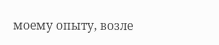моему опыту, возле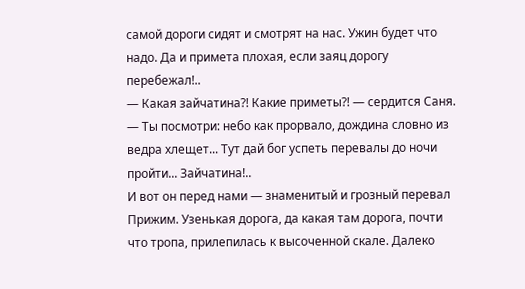самой дороги сидят и смотрят на нас. Ужин будет что надо. Да и примета плохая, если заяц дорогу перебежал!..
— Какая зайчатина?! Какие приметы?! — сердится Саня. — Ты посмотри: небо как прорвало, дождина словно из ведра хлещет... Тут дай бог успеть перевалы до ночи пройти... Зайчатина!..
И вот он перед нами — знаменитый и грозный перевал Прижим. Узенькая дорога, да какая там дорога, почти что тропа, прилепилась к высоченной скале. Далеко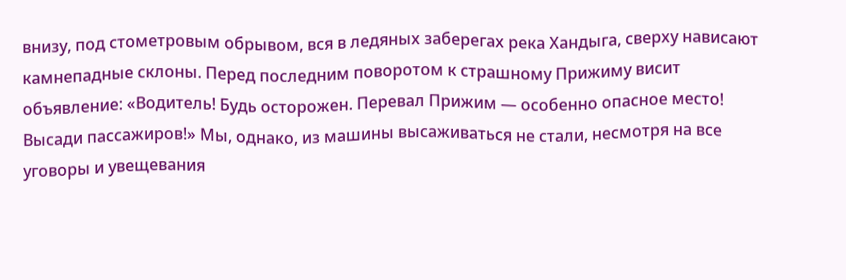внизу, под стометровым обрывом, вся в ледяных заберегах река Хандыга, сверху нависают камнепадные склоны. Перед последним поворотом к страшному Прижиму висит объявление: «Водитель! Будь осторожен. Перевал Прижим — особенно опасное место! Высади пассажиров!» Мы, однако, из машины высаживаться не стали, несмотря на все уговоры и увещевания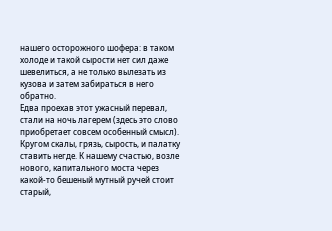нашего осторожного шофера: в таком холоде и такой сырости нет сил даже шевелиться, а не только вылезать из кузова и затем забираться в него обратно.
Едва проехав этот ужасный перевал, стали на ночь лагерем (здесь это слово приобретает совсем особенный смысл). Кругом скалы, грязь, сырость, и палатку ставить негде. К нашему счастью, возле нового, капитального моста через какой-то бешеный мутный ручей стоит старый,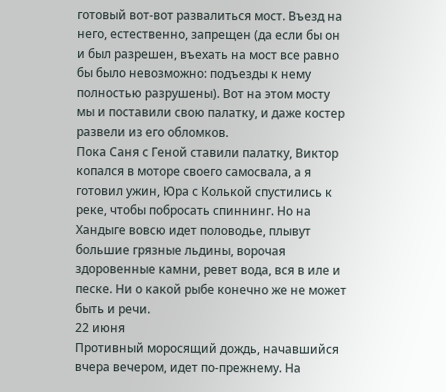готовый вот-вот развалиться мост. Въезд на него, естественно, запрещен (да если бы он и был разрешен, въехать на мост все равно бы было невозможно: подъезды к нему полностью разрушены). Вот на этом мосту мы и поставили свою палатку, и даже костер развели из его обломков.
Пока Саня с Геной ставили палатку, Виктор копался в моторе своего самосвала, а я готовил ужин, Юра с Колькой спустились к реке, чтобы побросать спиннинг. Но на Хандыге вовсю идет половодье, плывут большие грязные льдины, ворочая здоровенные камни, ревет вода, вся в иле и песке. Ни о какой рыбе конечно же не может быть и речи.
22 июня
Противный моросящий дождь, начавшийся вчера вечером, идет по-прежнему. На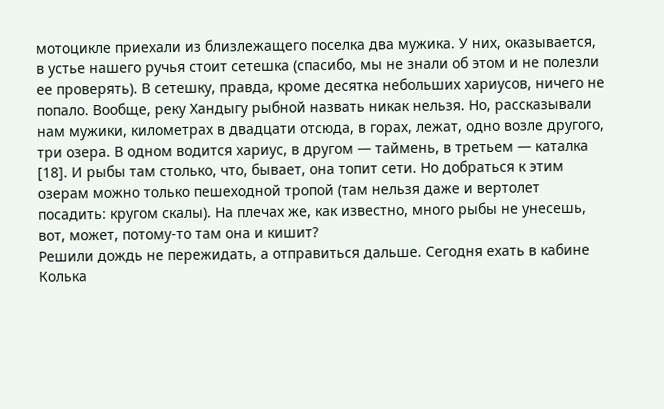мотоцикле приехали из близлежащего поселка два мужика. У них, оказывается, в устье нашего ручья стоит сетешка (спасибо, мы не знали об этом и не полезли ее проверять). В сетешку, правда, кроме десятка небольших хариусов, ничего не попало. Вообще, реку Хандыгу рыбной назвать никак нельзя. Но, рассказывали нам мужики, километрах в двадцати отсюда, в горах, лежат, одно возле другого, три озера. В одном водится хариус, в другом — таймень, в третьем — каталка [18]. И рыбы там столько, что, бывает, она топит сети. Но добраться к этим озерам можно только пешеходной тропой (там нельзя даже и вертолет посадить: кругом скалы). На плечах же, как известно, много рыбы не унесешь, вот, может, потому-то там она и кишит?
Решили дождь не пережидать, а отправиться дальше. Сегодня ехать в кабине Колька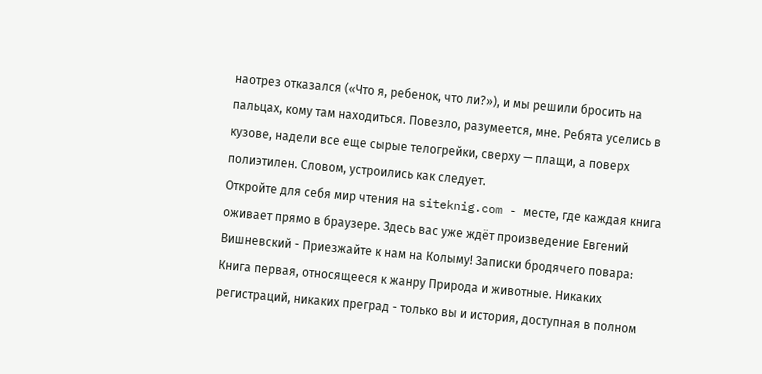наотрез отказался («Что я, ребенок, что ли?»), и мы решили бросить на пальцах, кому там находиться. Повезло, разумеется, мне. Ребята уселись в кузове, надели все еще сырые телогрейки, сверху — плащи, а поверх полиэтилен. Словом, устроились как следует.
Откройте для себя мир чтения на siteknig.com - месте, где каждая книга оживает прямо в браузере. Здесь вас уже ждёт произведение Евгений Вишневский - Приезжайте к нам на Колыму! Записки бродячего повара: Книга первая, относящееся к жанру Природа и животные. Никаких регистраций, никаких преград - только вы и история, доступная в полном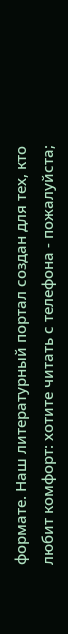формате. Наш литературный портал создан для тех, кто любит комфорт: хотите читать с телефона - пожалуйста;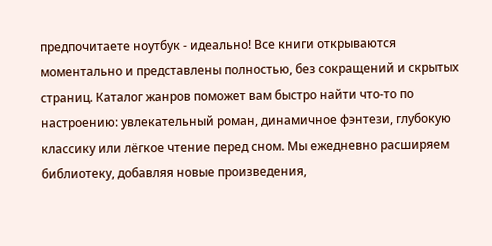предпочитаете ноутбук - идеально! Все книги открываются моментально и представлены полностью, без сокращений и скрытых страниц. Каталог жанров поможет вам быстро найти что-то по настроению: увлекательный роман, динамичное фэнтези, глубокую классику или лёгкое чтение перед сном. Мы ежедневно расширяем библиотеку, добавляя новые произведения,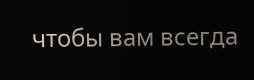чтобы вам всегда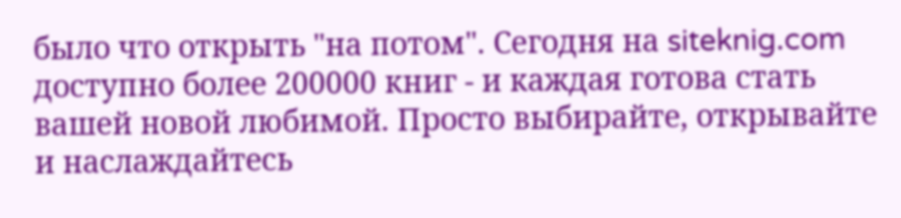было что открыть "на потом". Сегодня на siteknig.com доступно более 200000 книг - и каждая готова стать вашей новой любимой. Просто выбирайте, открывайте и наслаждайтесь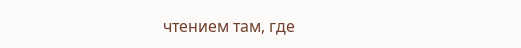чтением там, где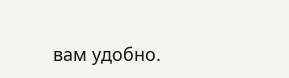вам удобно.